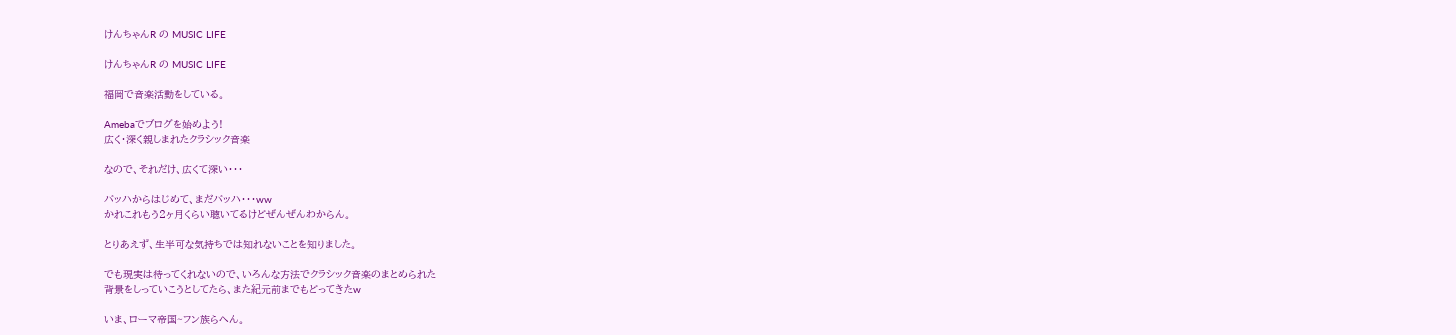けんちゃんR の MUSIC LIFE

けんちゃんR の MUSIC LIFE

福岡で音楽活動をしている。

Amebaでブログを始めよう!
広く・深く親しまれたクラシック音楽

なので、それだけ、広くて深い・・・

バッハからはじめて、まだバッハ・・・ww
かれこれもう2ヶ月くらい聴いてるけどぜんぜんわからん。

とりあえず、生半可な気持ちでは知れないことを知りました。

でも現実は待ってくれないので、いろんな方法でクラシック音楽のまとめられた
背景をしっていこうとしてたら、また紀元前までもどってきたw

いま、ローマ帝国~フン族らへん。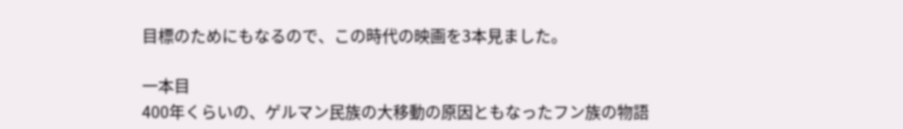目標のためにもなるので、この時代の映画を3本見ました。

一本目
400年くらいの、ゲルマン民族の大移動の原因ともなったフン族の物語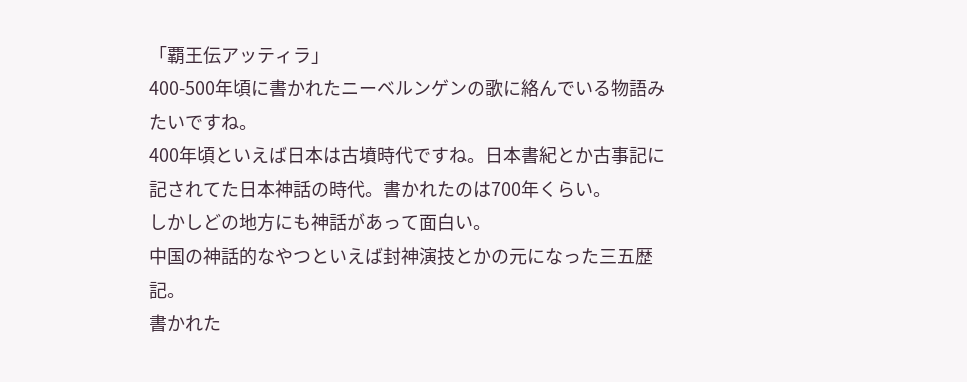「覇王伝アッティラ」
400-500年頃に書かれたニーベルンゲンの歌に絡んでいる物語みたいですね。
400年頃といえば日本は古墳時代ですね。日本書紀とか古事記に記されてた日本神話の時代。書かれたのは700年くらい。
しかしどの地方にも神話があって面白い。
中国の神話的なやつといえば封神演技とかの元になった三五歴記。
書かれた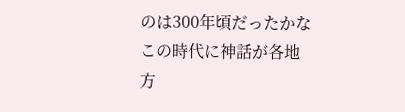のは300年頃だったかな
この時代に神話が各地方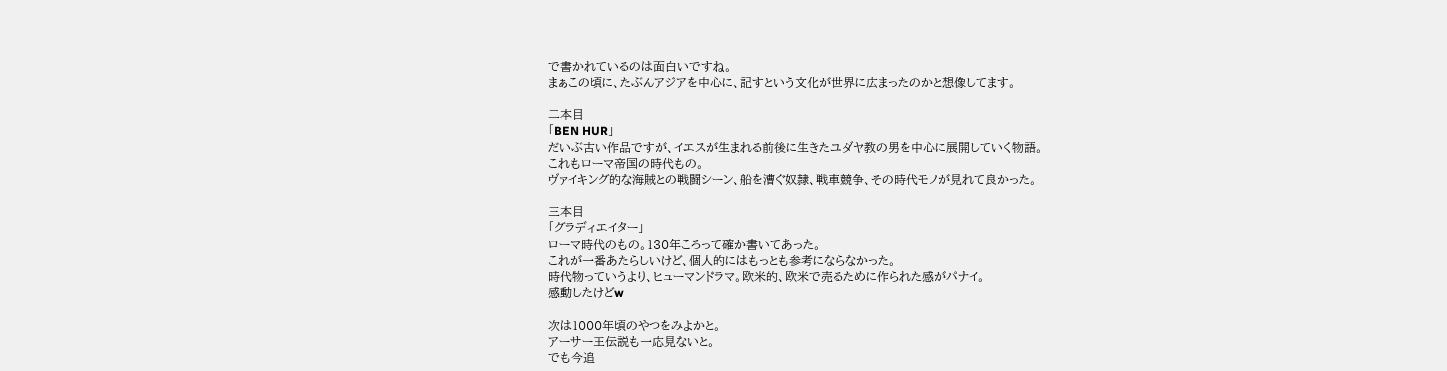で書かれているのは面白いですね。
まぁこの頃に、たぶんアジアを中心に、記すという文化が世界に広まったのかと想像してます。

二本目
「BEN HUR」
だいぶ古い作品ですが、イエスが生まれる前後に生きたユダヤ教の男を中心に展開していく物語。
これもローマ帝国の時代もの。
ヴァイキング的な海賊との戦闘シーン、船を漕ぐ奴隷、戦車競争、その時代モノが見れて良かった。

三本目
「グラディエイター」
ローマ時代のもの。130年ころって確か書いてあった。
これが一番あたらしいけど、個人的にはもっとも参考にならなかった。
時代物っていうより、ヒューマンドラマ。欧米的、欧米で売るために作られた感がパナイ。
感動したけどw

次は1000年頃のやつをみよかと。
アーサー王伝説も一応見ないと。
でも今追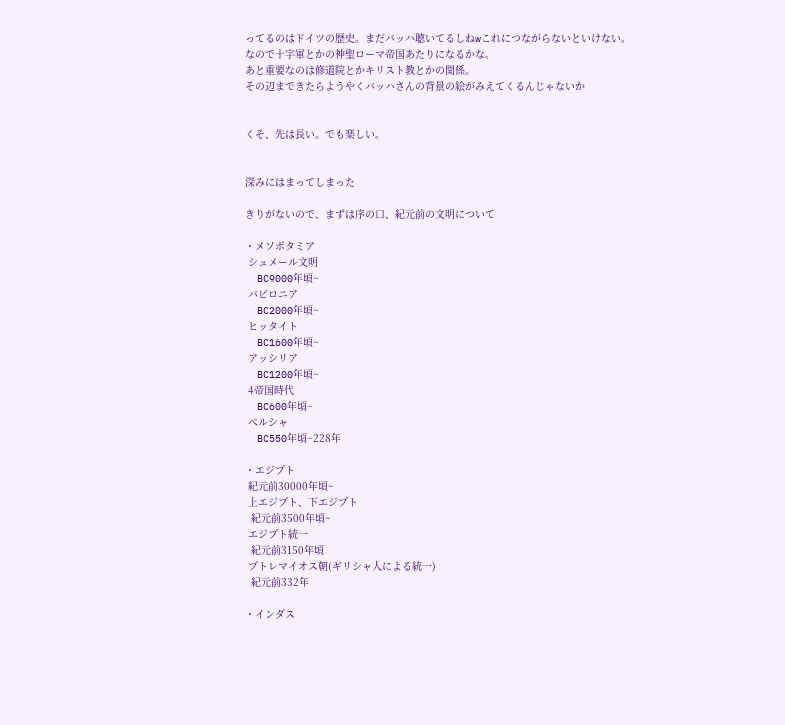ってるのはドイツの歴史。まだバッハ聴いてるしねwこれにつながらないといけない。
なので十字軍とかの神聖ローマ帝国あたりになるかな。
あと重要なのは修道院とかキリスト教とかの関係。
その辺まできたらようやくバッハさんの背景の絵がみえてくるんじゃないか


くそ、先は長い。でも楽しい。


深みにはまってしまった

きりがないので、まずは序の口、紀元前の文明について

・メソポタミア
 シュメール文明
  BC9000年頃~
 バビロニア
  BC2000年頃~
 ヒッタイト
  BC1600年頃~
 アッシリア
  BC1200年頃~
 4帝国時代
  BC600年頃~
 ペルシャ
  BC550年頃~228年

・エジプト
 紀元前30000年頃~
 上エジプト、下エジプト
  紀元前3500年頃~
 エジプト統一
  紀元前3150年頃
 プトレマイオス朝(ギリシャ人による統一)
  紀元前332年

・インダス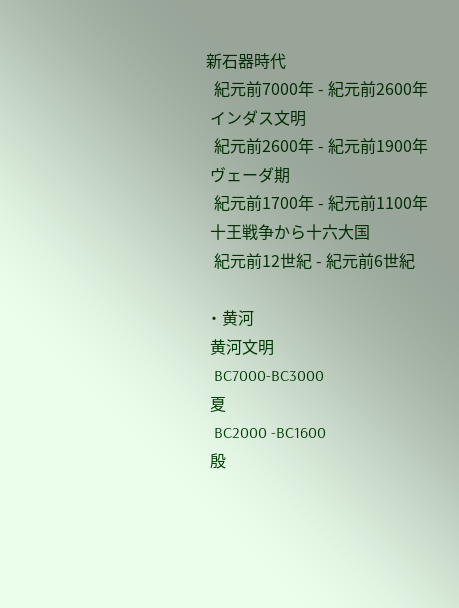新石器時代
  紀元前7000年 - 紀元前2600年
 インダス文明
  紀元前2600年 - 紀元前1900年
 ヴェーダ期
  紀元前1700年 - 紀元前1100年
 十王戦争から十六大国
  紀元前12世紀 - 紀元前6世紀

・黄河
 黄河文明
  BC7000-BC3000
 夏
  BC2000 -BC1600
 殷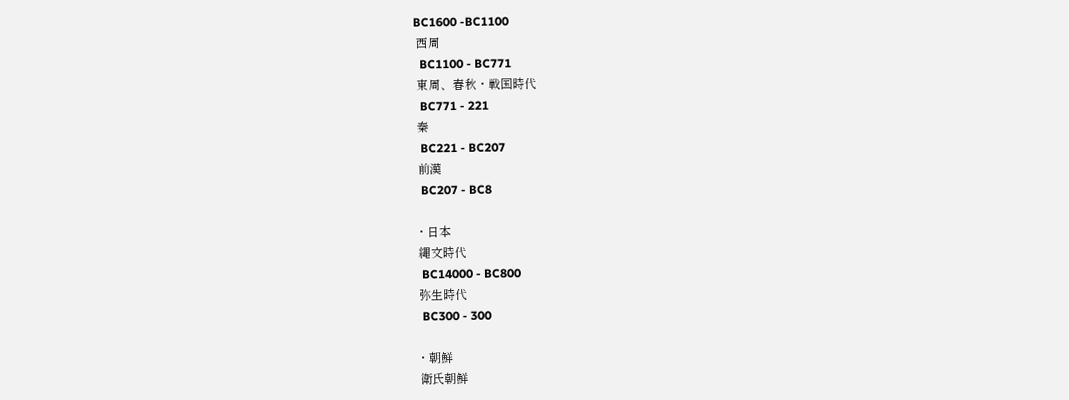BC1600 -BC1100
 西周
  BC1100 - BC771
 東周、春秋・戦国時代
  BC771 - 221
 秦
  BC221 - BC207
 前漢
  BC207 - BC8

・日本
 縄文時代
  BC14000 - BC800
 弥生時代
  BC300 - 300

・朝鮮
 衛氏朝鮮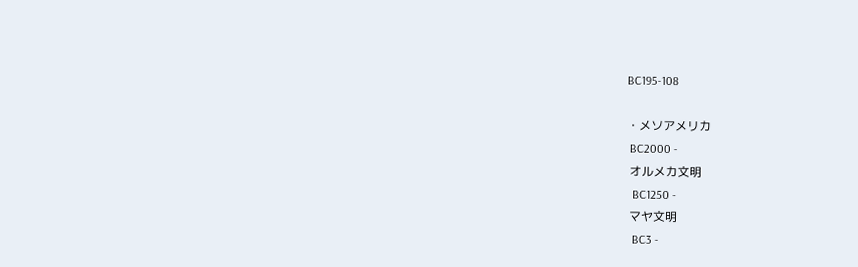BC195-108

・メソアメリカ
 BC2000 -
 オルメカ文明
  BC1250 -
 マヤ文明
  BC3 -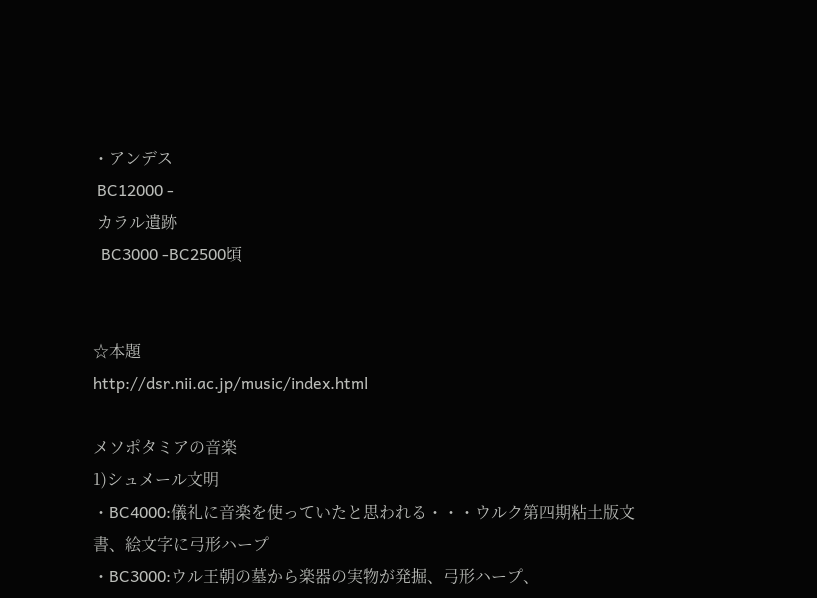・アンデス
 BC12000 -
 カラル遺跡
  BC3000 -BC2500頃


☆本題
http://dsr.nii.ac.jp/music/index.html

メソポタミアの音楽
1)シュメール文明
・BC4000:儀礼に音楽を使っていたと思われる・・・ウルク第四期粘土版文書、絵文字に弓形ハープ
・BC3000:ウル王朝の墓から楽器の実物が発掘、弓形ハープ、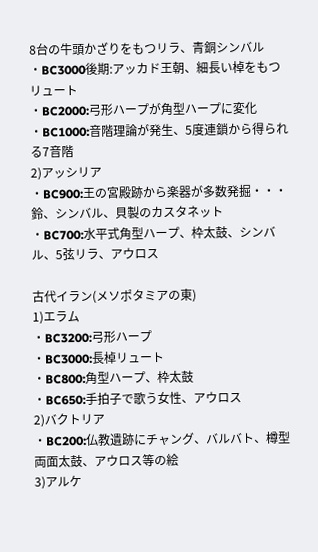8台の牛頭かざりをもつリラ、青銅シンバル
・BC3000後期:アッカド王朝、細長い棹をもつリュート
・BC2000:弓形ハープが角型ハープに変化
・BC1000:音階理論が発生、5度連鎖から得られる7音階
2)アッシリア
・BC900:王の宮殿跡から楽器が多数発掘・・・鈴、シンバル、貝製のカスタネット
・BC700:水平式角型ハープ、枠太鼓、シンバル、5弦リラ、アウロス

古代イラン(メソポタミアの東)
1)エラム
・BC3200:弓形ハープ
・BC3000:長棹リュート
・BC800:角型ハープ、枠太鼓
・BC650:手拍子で歌う女性、アウロス
2)バクトリア
・BC200:仏教遺跡にチャング、バルバト、樽型両面太鼓、アウロス等の絵
3)アルケ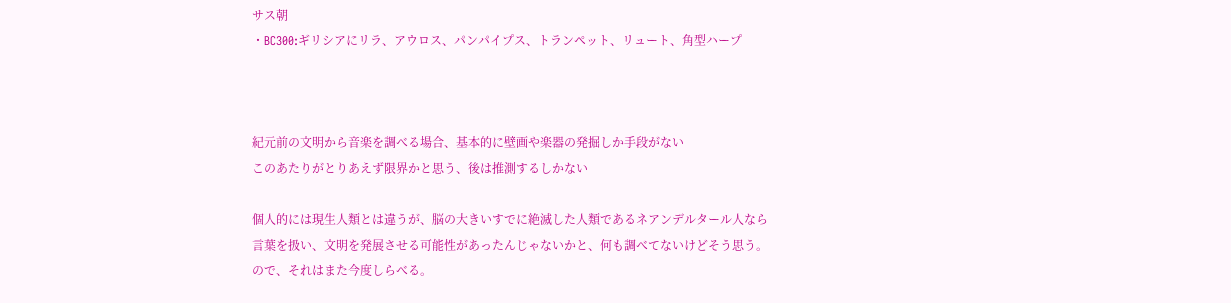サス朝
・BC300:ギリシアにリラ、アウロス、パンパイプス、トランペット、リュート、角型ハープ



紀元前の文明から音楽を調べる場合、基本的に壁画や楽器の発掘しか手段がない
このあたりがとりあえず限界かと思う、後は推測するしかない

個人的には現生人類とは違うが、脳の大きいすでに絶滅した人類であるネアンデルタール人なら
言葉を扱い、文明を発展させる可能性があったんじゃないかと、何も調べてないけどそう思う。
ので、それはまた今度しらべる。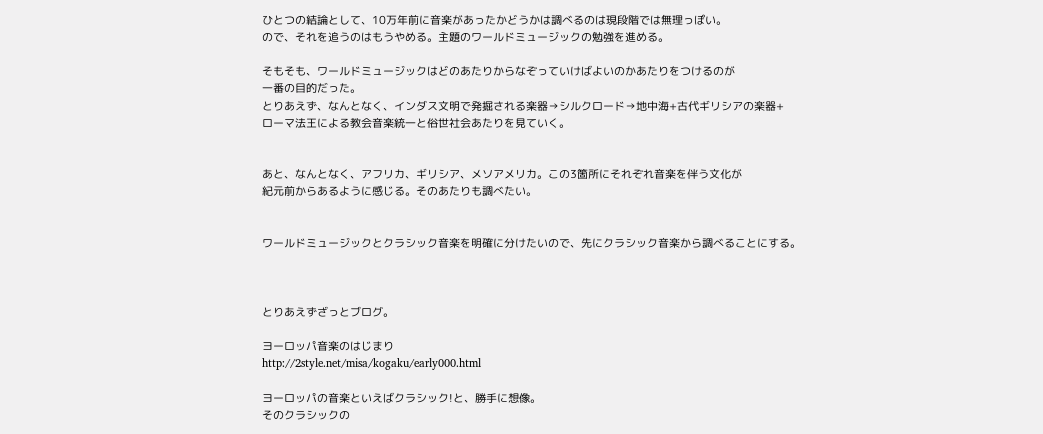ひとつの結論として、10万年前に音楽があったかどうかは調べるのは現段階では無理っぽい。
ので、それを追うのはもうやめる。主題のワールドミュージックの勉強を進める。

そもそも、ワールドミュージックはどのあたりからなぞっていけばよいのかあたりをつけるのが
一番の目的だった。
とりあえず、なんとなく、インダス文明で発掘される楽器→シルクロード→地中海+古代ギリシアの楽器+
ローマ法王による教会音楽統一と俗世社会あたりを見ていく。


あと、なんとなく、アフリカ、ギリシア、メソアメリカ。この3箇所にそれぞれ音楽を伴う文化が
紀元前からあるように感じる。そのあたりも調べたい。


ワールドミュージックとクラシック音楽を明確に分けたいので、先にクラシック音楽から調べることにする。



とりあえずざっとブログ。

ヨーロッパ音楽のはじまり
http://2style.net/misa/kogaku/early000.html

ヨーロッパの音楽といえばクラシック!と、勝手に想像。
そのクラシックの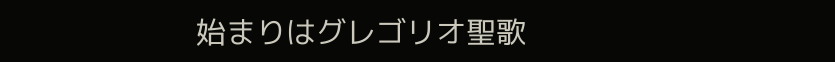始まりはグレゴリオ聖歌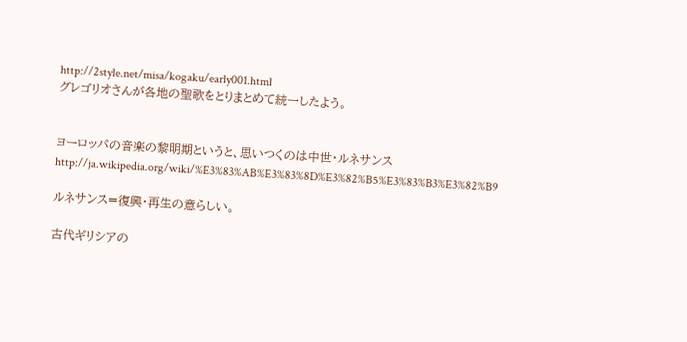http://2style.net/misa/kogaku/early001.html
グレゴリオさんが各地の聖歌をとりまとめて統一したよう。


ヨーロッパの音楽の黎明期というと、思いつくのは中世・ルネサンス
http://ja.wikipedia.org/wiki/%E3%83%AB%E3%83%8D%E3%82%B5%E3%83%B3%E3%82%B9

ルネサンス=復興・再生の意らしい。

古代ギリシアの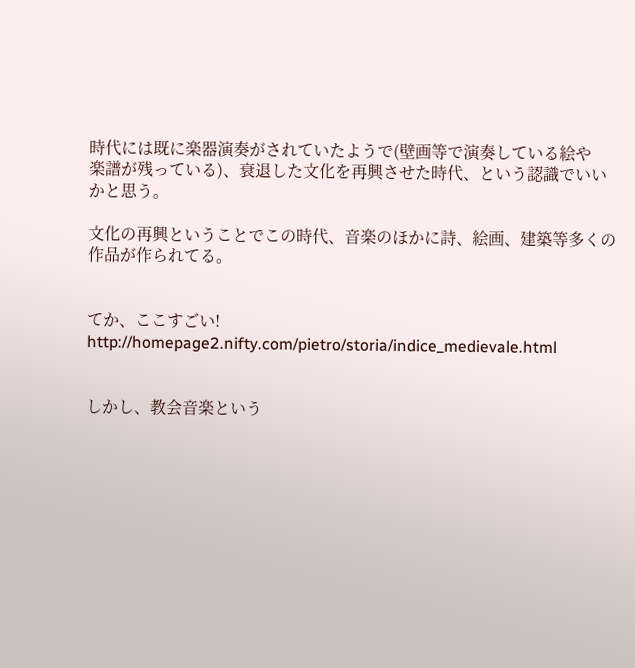時代には既に楽器演奏がされていたようで(壁画等で演奏している絵や
楽譜が残っている)、衰退した文化を再興させた時代、という認識でいいかと思う。

文化の再興ということでこの時代、音楽のほかに詩、絵画、建築等多くの作品が作られてる。


てか、ここすごい!
http://homepage2.nifty.com/pietro/storia/indice_medievale.html


しかし、教会音楽という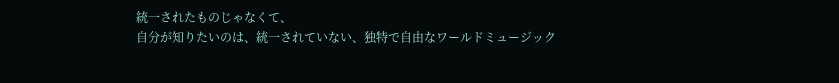統一されたものじゃなくて、
自分が知りたいのは、統一されていない、独特で自由なワールドミュージック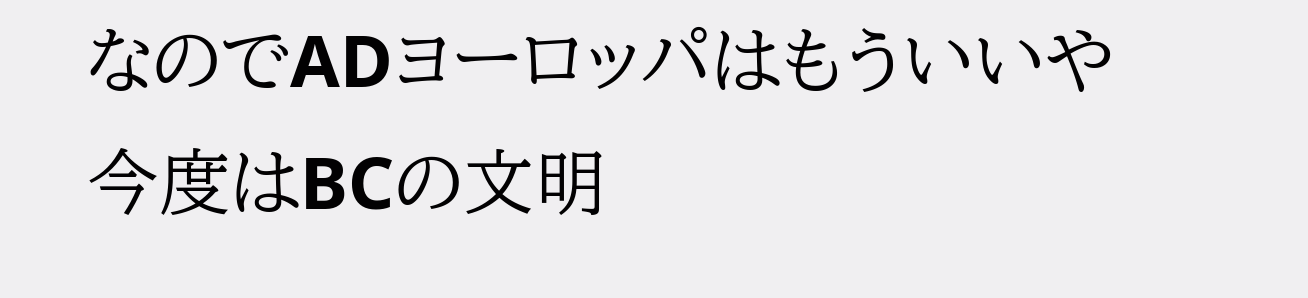なのでADヨーロッパはもういいや
今度はBCの文明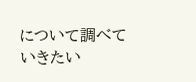について調べていきたい